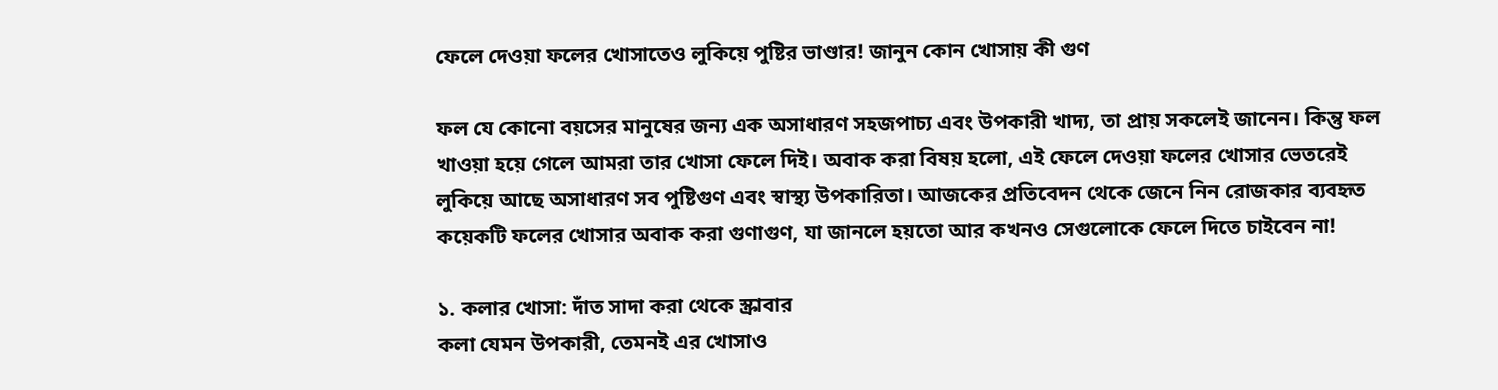ফেলে দেওয়া ফলের খোসাতেও লুকিয়ে পুষ্টির ভাণ্ডার! জানুন কোন খোসায় কী গুণ

ফল যে কোনো বয়সের মানুষের জন্য এক অসাধারণ সহজপাচ্য এবং উপকারী খাদ্য, তা প্রায় সকলেই জানেন। কিন্তু ফল খাওয়া হয়ে গেলে আমরা তার খোসা ফেলে দিই। অবাক করা বিষয় হলো, এই ফেলে দেওয়া ফলের খোসার ভেতরেই লুকিয়ে আছে অসাধারণ সব পুষ্টিগুণ এবং স্বাস্থ্য উপকারিতা। আজকের প্রতিবেদন থেকে জেনে নিন রোজকার ব্যবহৃত কয়েকটি ফলের খোসার অবাক করা গুণাগুণ, যা জানলে হয়তো আর কখনও সেগুলোকে ফেলে দিতে চাইবেন না!

১. কলার খোসা: দাঁত সাদা করা থেকে স্ক্রাবার
কলা যেমন উপকারী, তেমনই এর খোসাও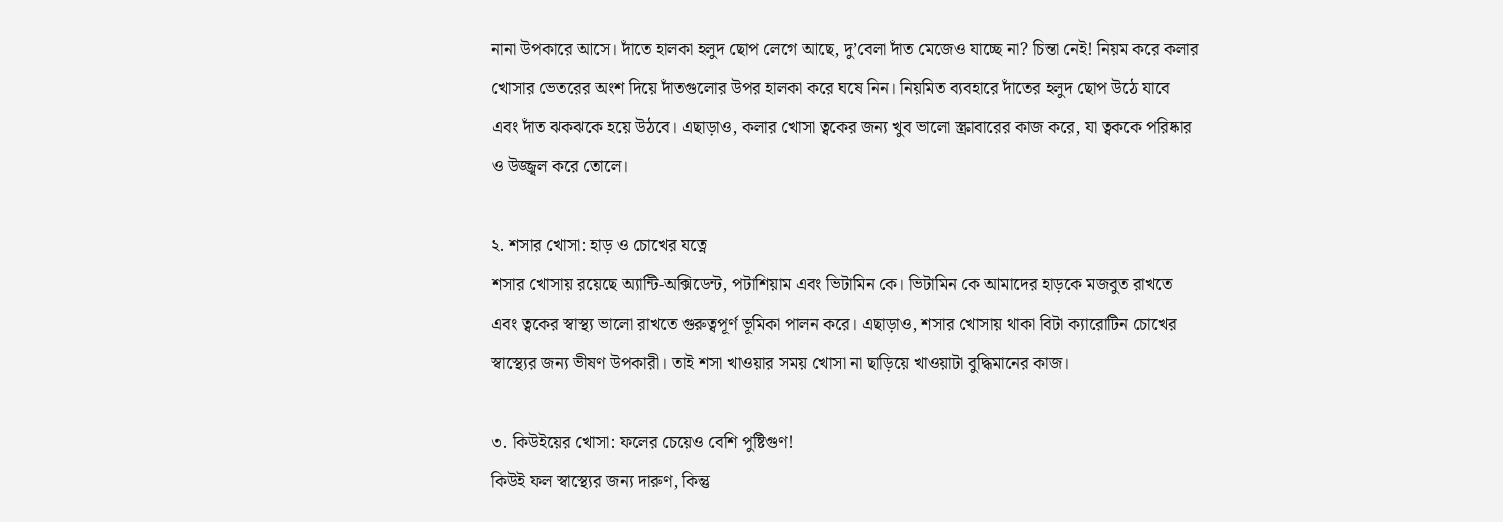নানা উপকারে আসে। দাঁতে হালকা হলুদ ছোপ লেগে আছে, দু’বেলা দাঁত মেজেও যাচ্ছে না? চিন্তা নেই! নিয়ম করে কলার খোসার ভেতরের অংশ দিয়ে দাঁতগুলোর উপর হালকা করে ঘষে নিন। নিয়মিত ব্যবহারে দাঁতের হলুদ ছোপ উঠে যাবে এবং দাঁত ঝকঝকে হয়ে উঠবে। এছাড়াও, কলার খোসা ত্বকের জন্য খুব ভালো স্ক্রাবারের কাজ করে, যা ত্বককে পরিষ্কার ও উজ্জ্বল করে তোলে।

২. শসার খোসা: হাড় ও চোখের যত্নে
শসার খোসায় রয়েছে অ্যান্টি-অক্সিডেন্ট, পটাশিয়াম এবং ভিটামিন কে। ভিটামিন কে আমাদের হাড়কে মজবুত রাখতে এবং ত্বকের স্বাস্থ্য ভালো রাখতে গুরুত্বপূর্ণ ভূমিকা পালন করে। এছাড়াও, শসার খোসায় থাকা বিটা ক্যারোটিন চোখের স্বাস্থ্যের জন্য ভীষণ উপকারী। তাই শসা খাওয়ার সময় খোসা না ছাড়িয়ে খাওয়াটা বুদ্ধিমানের কাজ।

৩. কিউইয়ের খোসা: ফলের চেয়েও বেশি পুষ্টিগুণ!
কিউই ফল স্বাস্থ্যের জন্য দারুণ, কিন্তু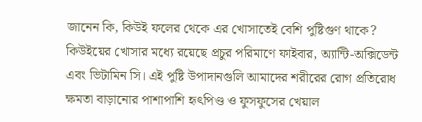জানেন কি, কিউই ফলের থেকে এর খোসাতেই বেশি পুষ্টিগুণ থাকে? কিউইয়ের খোসার মধ্যে রয়েছে প্রচুর পরিমাণে ফাইবার, অ্যান্টি-অক্সিডেন্ট এবং ভিটামিন সি। এই পুষ্টি উপাদানগুলি আমাদের শরীরের রোগ প্রতিরোধ ক্ষমতা বাড়ানোর পাশাপাশি হৃৎপিণ্ড ও ফুসফুসের খেয়াল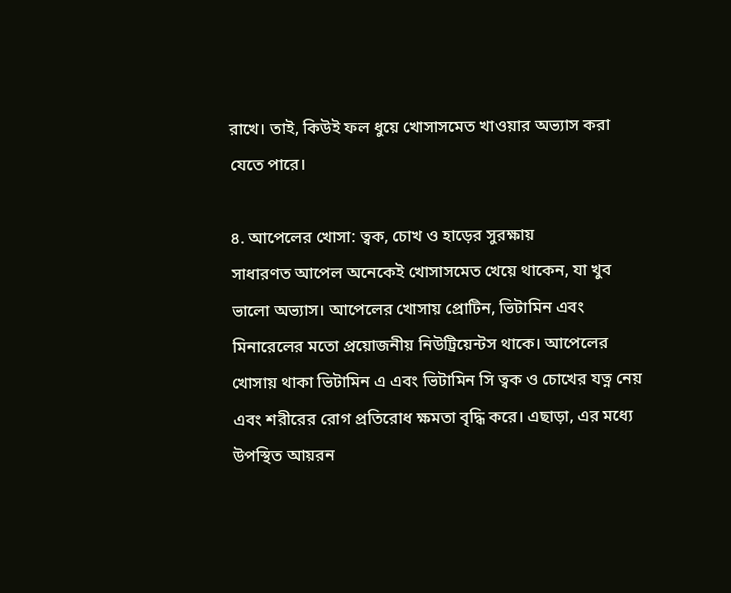রাখে। তাই, কিউই ফল ধুয়ে খোসাসমেত খাওয়ার অভ্যাস করা যেতে পারে।

৪. আপেলের খোসা: ত্বক, চোখ ও হাড়ের সুরক্ষায়
সাধারণত আপেল অনেকেই খোসাসমেত খেয়ে থাকেন, যা খুব ভালো অভ্যাস। আপেলের খোসায় প্রোটিন, ভিটামিন এবং মিনারেলের মতো প্রয়োজনীয় নিউট্রিয়েন্টস থাকে। আপেলের খোসায় থাকা ভিটামিন এ এবং ভিটামিন সি ত্বক ও চোখের যত্ন নেয় এবং শরীরের রোগ প্রতিরোধ ক্ষমতা বৃদ্ধি করে। এছাড়া, এর মধ্যে উপস্থিত আয়রন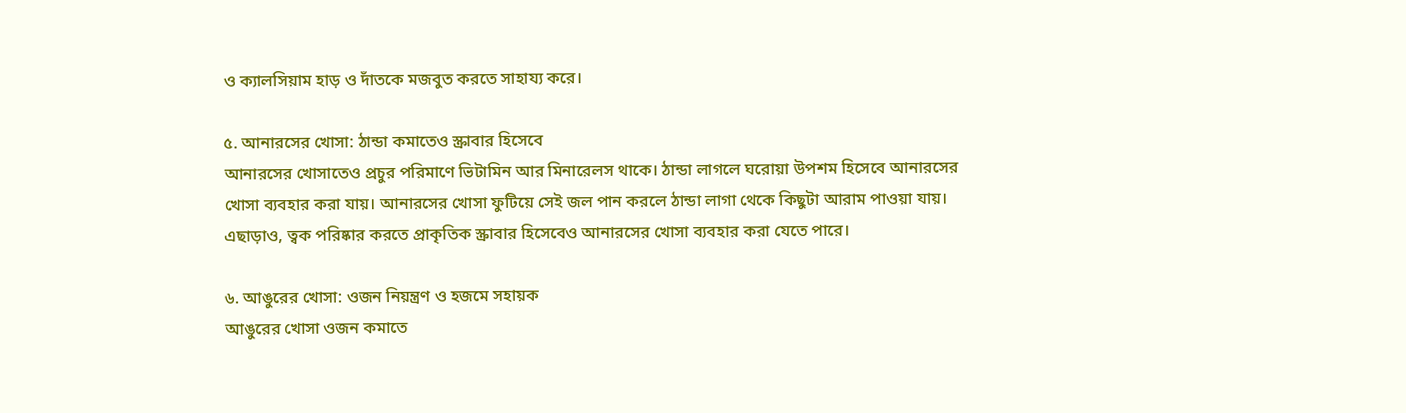ও ক্যালসিয়াম হাড় ও দাঁতকে মজবুত করতে সাহায্য করে।

৫. আনারসের খোসা: ঠান্ডা কমাতেও স্ক্রাবার হিসেবে
আনারসের খোসাতেও প্রচুর পরিমাণে ভিটামিন আর মিনারেলস থাকে। ঠান্ডা লাগলে ঘরোয়া উপশম হিসেবে আনারসের খোসা ব্যবহার করা যায়। আনারসের খোসা ফুটিয়ে সেই জল পান করলে ঠান্ডা লাগা থেকে কিছুটা আরাম পাওয়া যায়। এছাড়াও, ত্বক পরিষ্কার করতে প্রাকৃতিক স্ক্রাবার হিসেবেও আনারসের খোসা ব্যবহার করা যেতে পারে।

৬. আঙুরের খোসা: ওজন নিয়ন্ত্রণ ও হজমে সহায়ক
আঙুরের খোসা ওজন কমাতে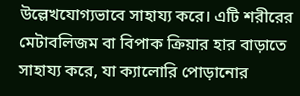উল্লেখযোগ্যভাবে সাহায্য করে। এটি শরীরের মেটাবলিজম বা বিপাক ক্রিয়ার হার বাড়াতে সাহায্য করে, যা ক্যালোরি পোড়ানোর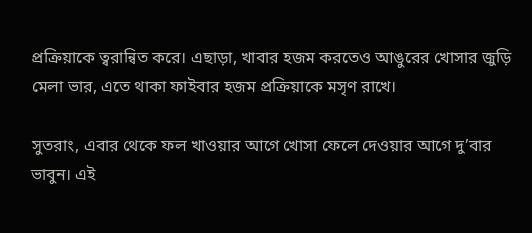প্রক্রিয়াকে ত্বরান্বিত করে। এছাড়া, খাবার হজম করতেও আঙুরের খোসার জুড়ি মেলা ভার, এতে থাকা ফাইবার হজম প্রক্রিয়াকে মসৃণ রাখে।

সুতরাং, এবার থেকে ফল খাওয়ার আগে খোসা ফেলে দেওয়ার আগে দু’বার ভাবুন। এই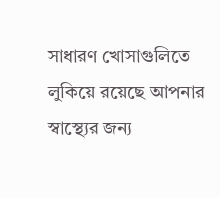সাধারণ খোসাগুলিতে লুকিয়ে রয়েছে আপনার স্বাস্থ্যের জন্য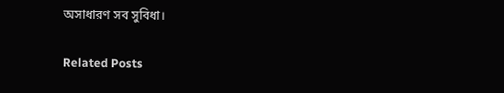অসাধারণ সব সুবিধা।

Related Posts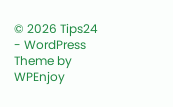© 2026 Tips24 - WordPress Theme by WPEnjoy